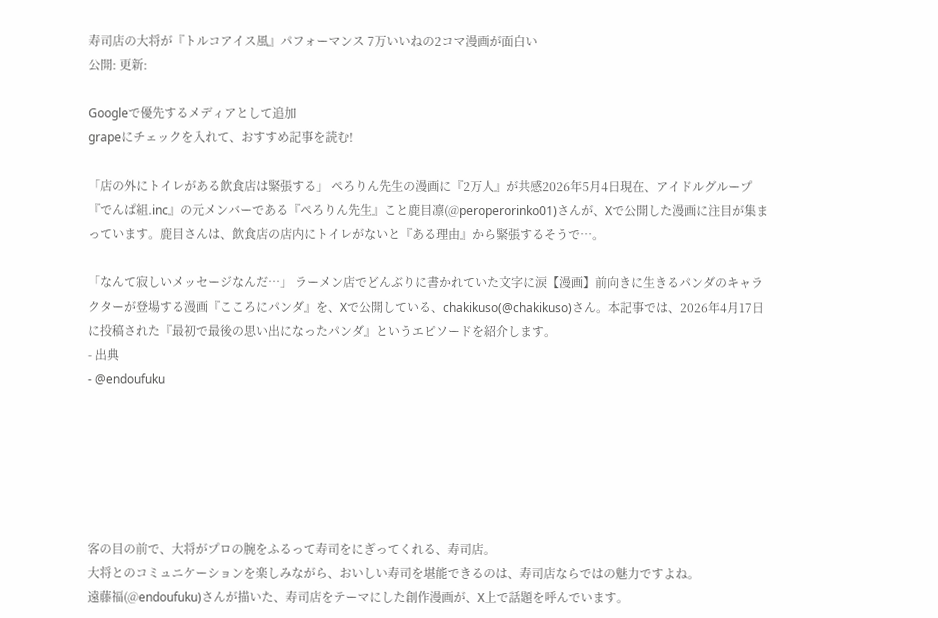寿司店の大将が『トルコアイス風』パフォーマンス 7万いいねの2コマ漫画が面白い
公開: 更新:

Googleで優先するメディアとして追加
grapeにチェックを入れて、おすすめ記事を読む!

「店の外にトイレがある飲食店は緊張する」 ぺろりん先生の漫画に『2万人』が共感2026年5月4日現在、アイドルグループ『でんぱ組.inc』の元メンバーである『ぺろりん先生』こと鹿目凛(@peroperorinko01)さんが、Xで公開した漫画に注目が集まっています。鹿目さんは、飲食店の店内にトイレがないと『ある理由』から緊張するそうで…。

「なんて寂しいメッセージなんだ…」 ラーメン店でどんぶりに書かれていた文字に涙【漫画】前向きに生きるパンダのキャラクターが登場する漫画『こころにパンダ』を、Xで公開している、chakikuso(@chakikuso)さん。本記事では、2026年4月17日に投稿された『最初で最後の思い出になったパンダ』というエピソードを紹介します。
- 出典
- @endoufuku






客の目の前で、大将がプロの腕をふるって寿司をにぎってくれる、寿司店。
大将とのコミュニケーションを楽しみながら、おいしい寿司を堪能できるのは、寿司店ならではの魅力ですよね。
遠藤福(@endoufuku)さんが描いた、寿司店をテーマにした創作漫画が、X上で話題を呼んでいます。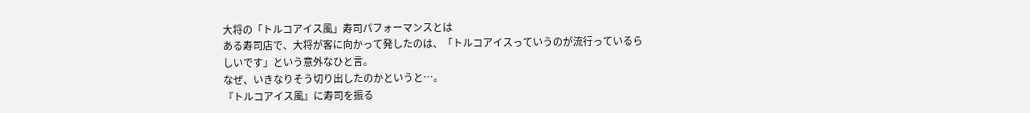大将の「トルコアイス風」寿司パフォーマンスとは
ある寿司店で、大将が客に向かって発したのは、「トルコアイスっていうのが流行っているらしいです」という意外なひと言。
なぜ、いきなりそう切り出したのかというと…。
『トルコアイス風』に寿司を振る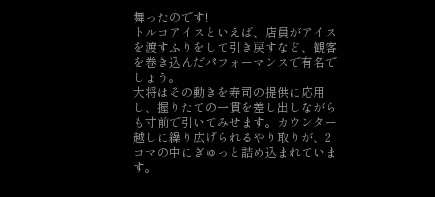舞ったのです!
トルコアイスといえば、店員がアイスを渡すふりをして引き戻すなど、観客を巻き込んだパフォーマンスで有名でしょう。
大将はその動きを寿司の提供に応用し、握りたての一貫を差し出しながらも寸前で引いてみせます。カウンター越しに繰り広げられるやり取りが、2コマの中にぎゅっと詰め込まれています。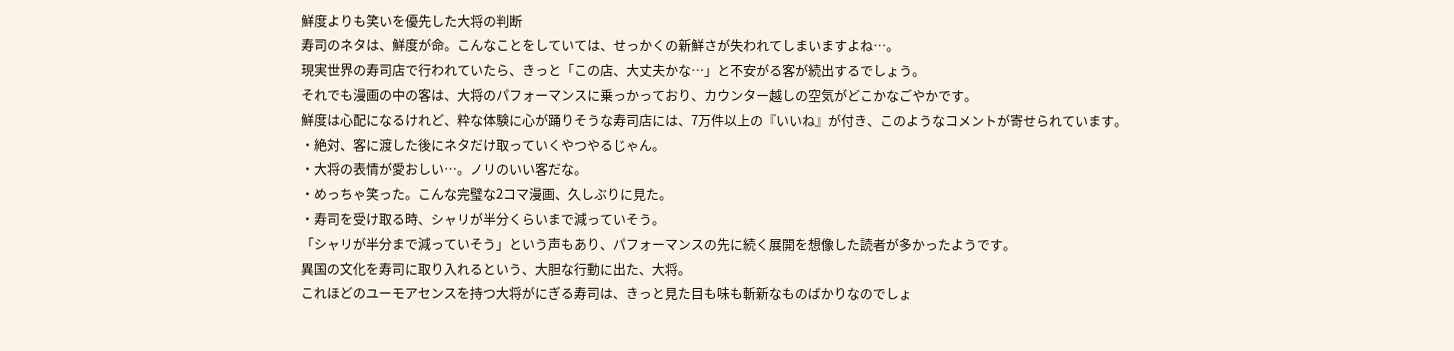鮮度よりも笑いを優先した大将の判断
寿司のネタは、鮮度が命。こんなことをしていては、せっかくの新鮮さが失われてしまいますよね…。
現実世界の寿司店で行われていたら、きっと「この店、大丈夫かな…」と不安がる客が続出するでしょう。
それでも漫画の中の客は、大将のパフォーマンスに乗っかっており、カウンター越しの空気がどこかなごやかです。
鮮度は心配になるけれど、粋な体験に心が踊りそうな寿司店には、7万件以上の『いいね』が付き、このようなコメントが寄せられています。
・絶対、客に渡した後にネタだけ取っていくやつやるじゃん。
・大将の表情が愛おしい…。ノリのいい客だな。
・めっちゃ笑った。こんな完璧な2コマ漫画、久しぶりに見た。
・寿司を受け取る時、シャリが半分くらいまで減っていそう。
「シャリが半分まで減っていそう」という声もあり、パフォーマンスの先に続く展開を想像した読者が多かったようです。
異国の文化を寿司に取り入れるという、大胆な行動に出た、大将。
これほどのユーモアセンスを持つ大将がにぎる寿司は、きっと見た目も味も斬新なものばかりなのでしょ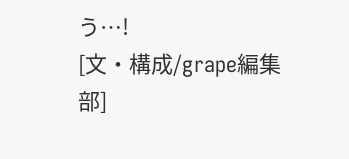う…!
[文・構成/grape編集部]